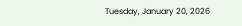Tuesday, January 20, 2026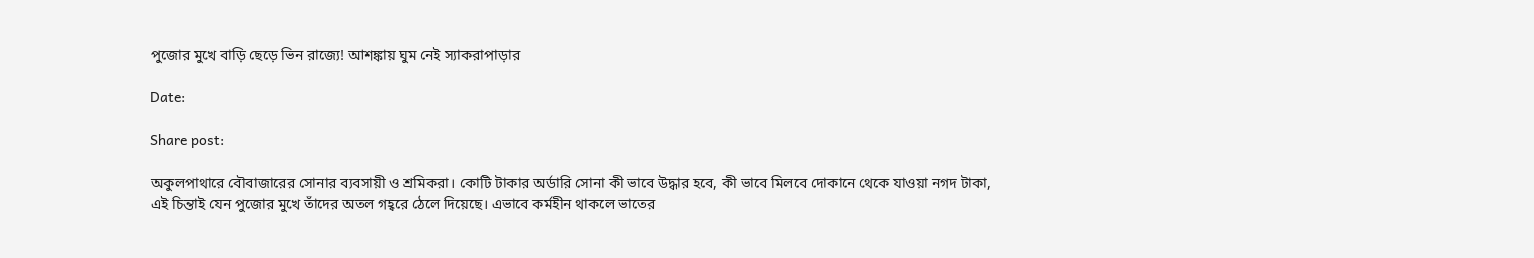পুজোর মুখে বাড়ি ছেড়ে ভিন রাজ্যে! আশঙ্কায় ঘুম নেই স্যাকরাপাড়ার

Date:

Share post:

অকুলপাথারে বৌবাজারের সোনার ব্যবসায়ী ও শ্রমিকরা। কোটি টাকার অর্ডারি সোনা কী ভাবে উদ্ধার হবে, কী ভাবে মিলবে দোকানে থেকে যাওয়া নগদ টাকা, এই চিন্তাই যেন পুজোর মুখে তাঁদের অতল গহ্বরে ঠেলে দিয়েছে। এভাবে কর্মহীন থাকলে ভাতের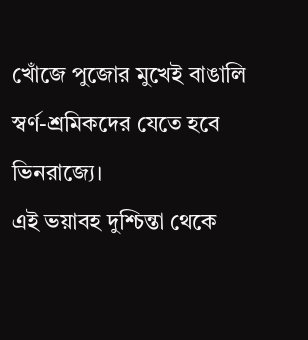খোঁজে পুজোর মুখেই বাঙালি স্বর্ণ-শ্রমিকদের যেতে হবে ভিনরাজ্যে।
এই ভয়াবহ দুশ্চিন্তা থেকে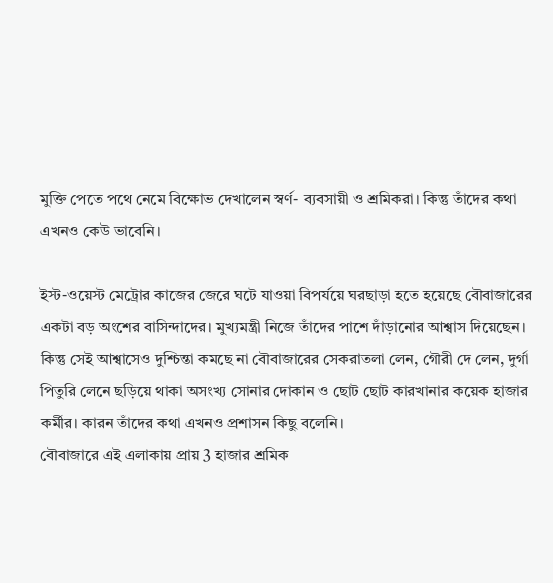মুক্তি পেতে পথে নেমে বিক্ষোভ দেখালেন স্বর্ণ- ব্যবসায়ী ও শ্রমিকরা। কিন্তু তাঁদের কথা এখনও কেউ ভাবেনি।

ইস্ট-ওয়েস্ট মেট্রোর কাজের জেরে ঘটে যাওয়া বিপর্যয়ে ঘরছাড়া হতে হয়েছে বৌবাজারের একটা বড় অংশের বাসিন্দাদের। মুখ্যমন্ত্রী নিজে তাঁদের পাশে দাঁড়ানোর আশ্বাস দিয়েছেন। কিন্তু সেই আশ্বাসেও দুশ্চিন্তা কমছে না বৌবাজারের সেকরাতলা লেন, গৌরী দে লেন, দুর্গা পিতুরি লেনে ছড়িয়ে থাকা অসংখ্য সোনার দোকান ও ছোট ছোট কারখানার কয়েক হাজার কর্মীর। কারন তাঁদের কথা এখনও প্রশাসন কিছু বলেনি।
বৌবাজারে এই এলাকায় প্রায় 3 হাজার শ্রমিক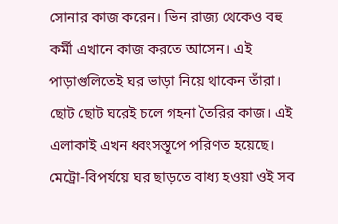সোনার কাজ করেন। ভিন রাজ্য থেকেও বহু কর্মী এখানে কাজ করতে আসেন। এই পাড়াগুলিতেই ঘর ভাড়া নিয়ে থাকেন তাঁরা। ছোট ছোট ঘরেই চলে গহনা তৈরির কাজ। এই এলাকাই এখন ধ্বংসস্তূপে পরিণত হয়েছে। মেট্রো-বিপর্যয়ে ঘর ছাড়তে বাধ্য হওয়া ওই সব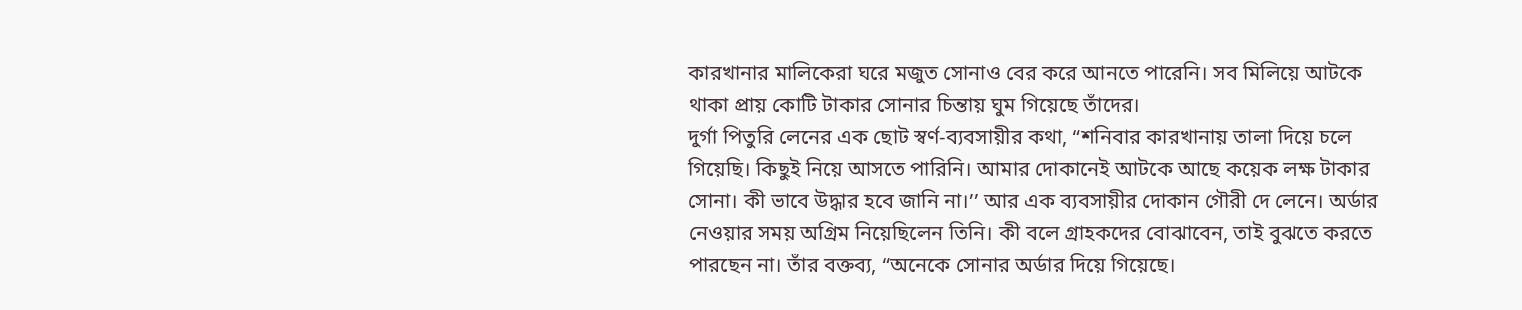কারখানার মালিকেরা ঘরে মজুত সোনাও বের করে আনতে পারেনি। সব মিলিয়ে আটকে থাকা প্রায় কোটি টাকার সোনার চিন্তায় ঘুম গিয়েছে তাঁদের।
দুর্গা পিতুরি লেনের এক ছোট স্বর্ণ-ব্যবসায়ীর কথা, “শনিবার কারখানায় তালা দিয়ে চলে গিয়েছি। কিছুই নিয়ে আসতে পারিনি। আমার দোকানেই আটকে আছে কয়েক লক্ষ টাকার সোনা। কী ভাবে উদ্ধার হবে জানি না।’’ আর এক ব্যবসায়ীর দোকান গৌরী দে লেনে। অর্ডার নেওয়ার সময় অগ্রিম নিয়েছিলেন তিনি। কী বলে গ্রাহকদের বোঝাবেন, তাই বুঝতে করতে পারছেন না। তাঁর বক্তব্য, “অনেকে সোনার অর্ডার দিয়ে গিয়েছে।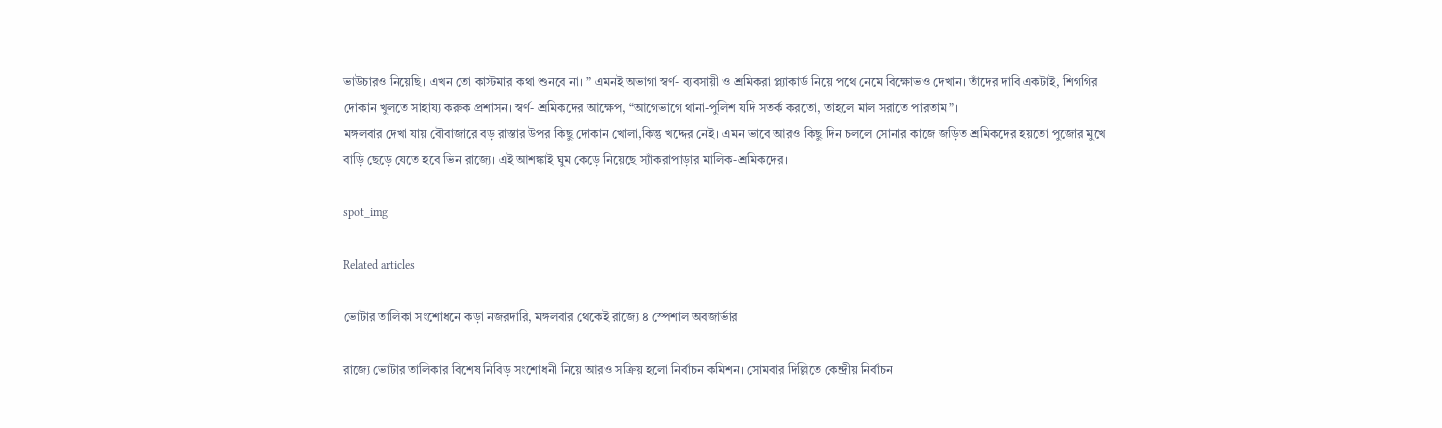ভাউচারও নিয়েছি। এখন তো কাস্টমার কথা শুনবে না। ” এমনই অভাগা স্বর্ণ- ব্যবসায়ী ও শ্রমিকরা প্ল্যাকার্ড নিয়ে পথে নেমে বিক্ষোভও দেখান। তাঁদের দাবি একটাই, শিগগির দোকান খুলতে সাহায্য করুক প্রশাসন। স্বর্ণ- শ্রমিকদের আক্ষেপ, “আগেভাগে থানা-পুলিশ যদি সতর্ক করতো, তাহলে মাল সরাতে পারতাম”।
মঙ্গলবার দেখা যায় বৌবাজারে বড় রাস্তার উপর কিছু দোকান খোলা,কিন্তু খদ্দের নেই। এমন ভাবে আরও কিছু দিন চললে সোনার কাজে জড়িত শ্রমিকদের হয়তো পুজোর মুখে বাড়ি ছেড়ে যেতে হবে ভিন রাজ্যে। এই আশঙ্কাই ঘুম কেড়ে নিয়েছে স্যাঁকরাপাড়ার মালিক-শ্রমিকদের।

spot_img

Related articles

ভোটার তালিকা সংশোধনে কড়া নজরদারি, মঙ্গলবার থেকেই রাজ্যে ৪ স্পেশাল অবজার্ভার

রাজ্যে ভোটার তালিকার বিশেষ নিবিড় সংশোধনী নিয়ে আরও সক্রিয় হলো নির্বাচন কমিশন। সোমবার দিল্লিতে কেন্দ্রীয় নির্বাচন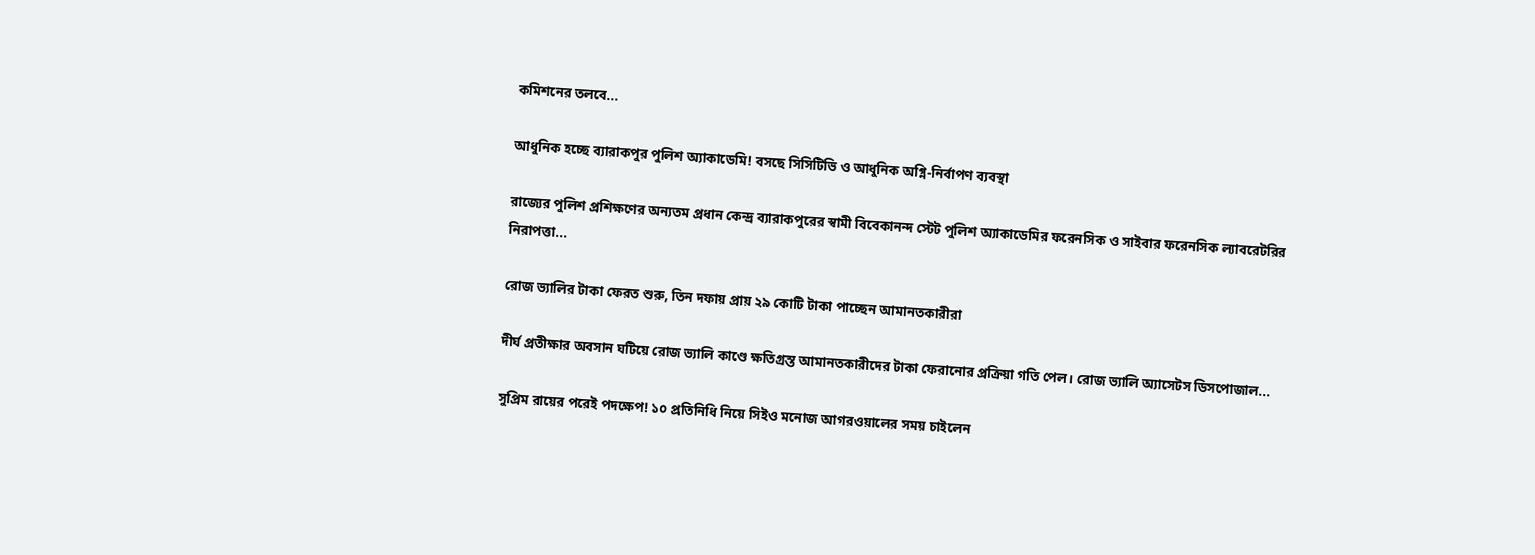কমিশনের তলবে...

আধুনিক হচ্ছে ব্যারাকপুর পুলিশ অ্যাকাডেমি! বসছে সিসিটিভি ও আধুনিক অগ্নি-নির্বাপণ ব্যবস্থা

রাজ্যের পুলিশ প্রশিক্ষণের অন্যতম প্রধান কেন্দ্র ব্যারাকপুরের স্বামী বিবেকানন্দ স্টেট পুলিশ অ্যাকাডেমির ফরেনসিক ও সাইবার ফরেনসিক ল্যাবরেটরির নিরাপত্তা...

রোজ ভ্যালির টাকা ফেরত শুরু, তিন দফায় প্রায় ২৯ কোটি টাকা পাচ্ছেন আমানতকারীরা

দীর্ঘ প্রতীক্ষার অবসান ঘটিয়ে রোজ ভ্যালি কাণ্ডে ক্ষতিগ্রস্ত আমানতকারীদের টাকা ফেরানোর প্রক্রিয়া গতি পেল। রোজ ভ্যালি অ্যাসেটস ডিসপোজাল...

সুপ্রিম রায়ের পরেই পদক্ষেপ! ১০ প্রতিনিধি নিয়ে সিইও মনোজ আগরওয়ালের সময় চাইলেন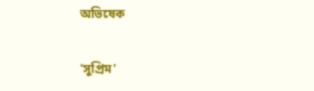অভিষেক

'সুপ্রিম'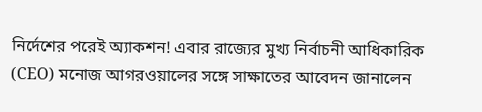নির্দেশের পরেই অ্যাকশন! এবার রাজ্যের মুখ্য নির্বাচনী আধিকারিক (CEO) মনোজ আগরওয়ালের সঙ্গে সাক্ষাতের আবেদন জানালেন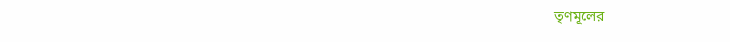তৃণমূলের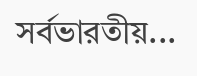সর্বভারতীয়...